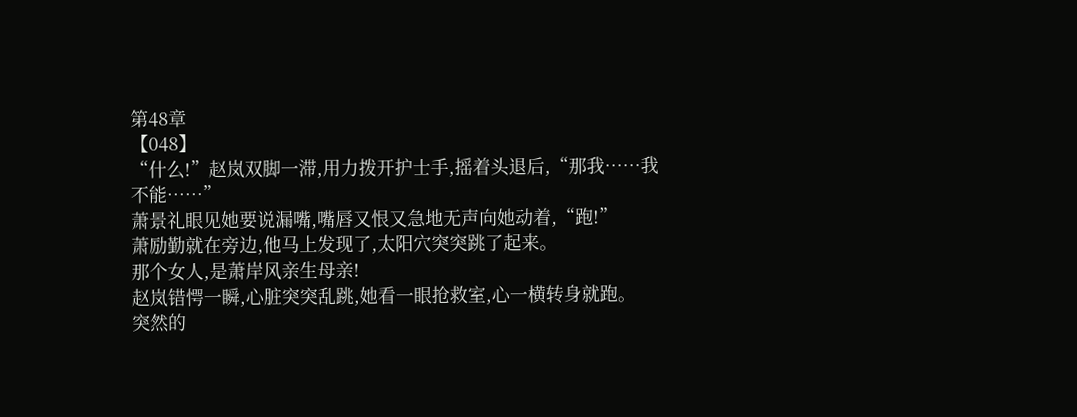第48章
【048】
“什么!”赵岚双脚一滞,用力拨开护士手,摇着头退后,“那我……我不能……”
萧景礼眼见她要说漏嘴,嘴唇又恨又急地无声向她动着,“跑!”
萧励勤就在旁边,他马上发现了,太阳穴突突跳了起来。
那个女人,是萧岸风亲生母亲!
赵岚错愕一瞬,心脏突突乱跳,她看一眼抢救室,心一横转身就跑。
突然的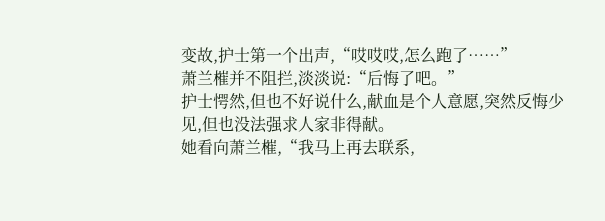变故,护士第一个出声,“哎哎哎,怎么跑了……”
萧兰槯并不阻拦,淡淡说:“后悔了吧。”
护士愕然,但也不好说什么,献血是个人意愿,突然反悔少见,但也没法强求人家非得献。
她看向萧兰槯,“我马上再去联系,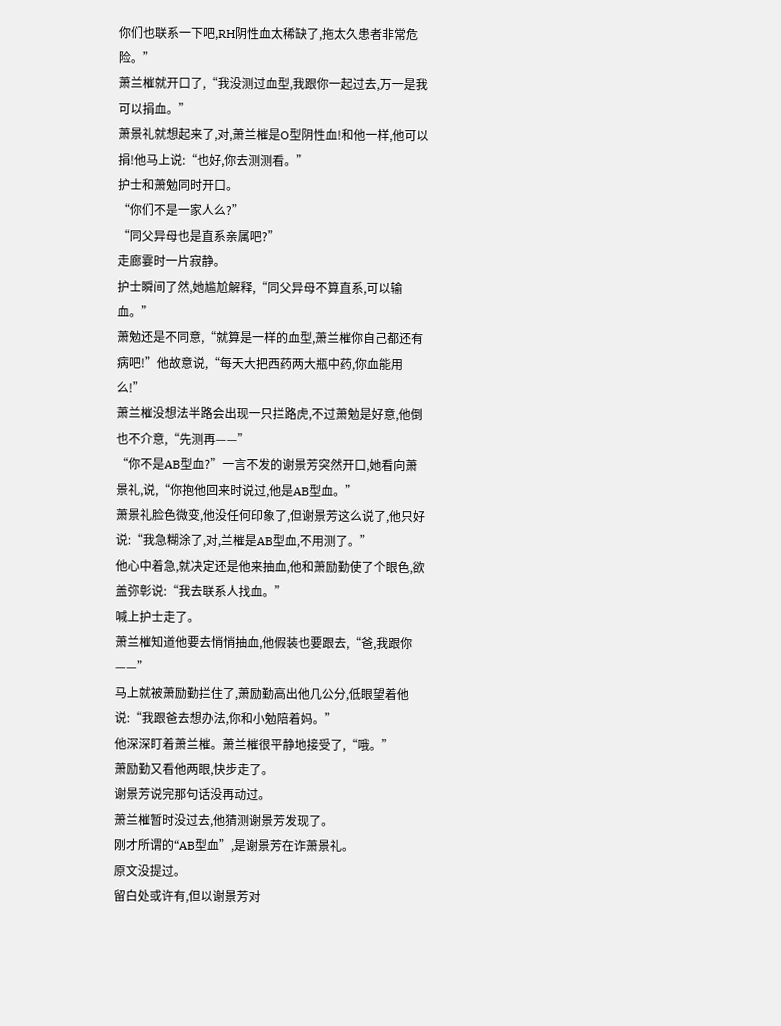你们也联系一下吧,RH阴性血太稀缺了,拖太久患者非常危险。”
萧兰槯就开口了,“我没测过血型,我跟你一起过去,万一是我可以捐血。”
萧景礼就想起来了,对,萧兰槯是O型阴性血!和他一样,他可以捐!他马上说:“也好,你去测测看。”
护士和萧勉同时开口。
“你们不是一家人么?”
“同父异母也是直系亲属吧?”
走廊霎时一片寂静。
护士瞬间了然,她尴尬解释,“同父异母不算直系,可以输血。”
萧勉还是不同意,“就算是一样的血型,萧兰槯你自己都还有病吧!”他故意说,“每天大把西药两大瓶中药,你血能用么!”
萧兰槯没想法半路会出现一只拦路虎,不过萧勉是好意,他倒也不介意,“先测再——”
“你不是AB型血?”一言不发的谢景芳突然开口,她看向萧景礼,说,“你抱他回来时说过,他是AB型血。”
萧景礼脸色微变,他没任何印象了,但谢景芳这么说了,他只好说:“我急糊涂了,对,兰槯是AB型血,不用测了。”
他心中着急,就决定还是他来抽血,他和萧励勤使了个眼色,欲盖弥彰说:“我去联系人找血。”
喊上护士走了。
萧兰槯知道他要去悄悄抽血,他假装也要跟去,“爸,我跟你——”
马上就被萧励勤拦住了,萧励勤高出他几公分,低眼望着他说:“我跟爸去想办法,你和小勉陪着妈。”
他深深盯着萧兰槯。萧兰槯很平静地接受了,“哦。”
萧励勤又看他两眼,快步走了。
谢景芳说完那句话没再动过。
萧兰槯暂时没过去,他猜测谢景芳发现了。
刚才所谓的“AB型血”,是谢景芳在诈萧景礼。
原文没提过。
留白处或许有,但以谢景芳对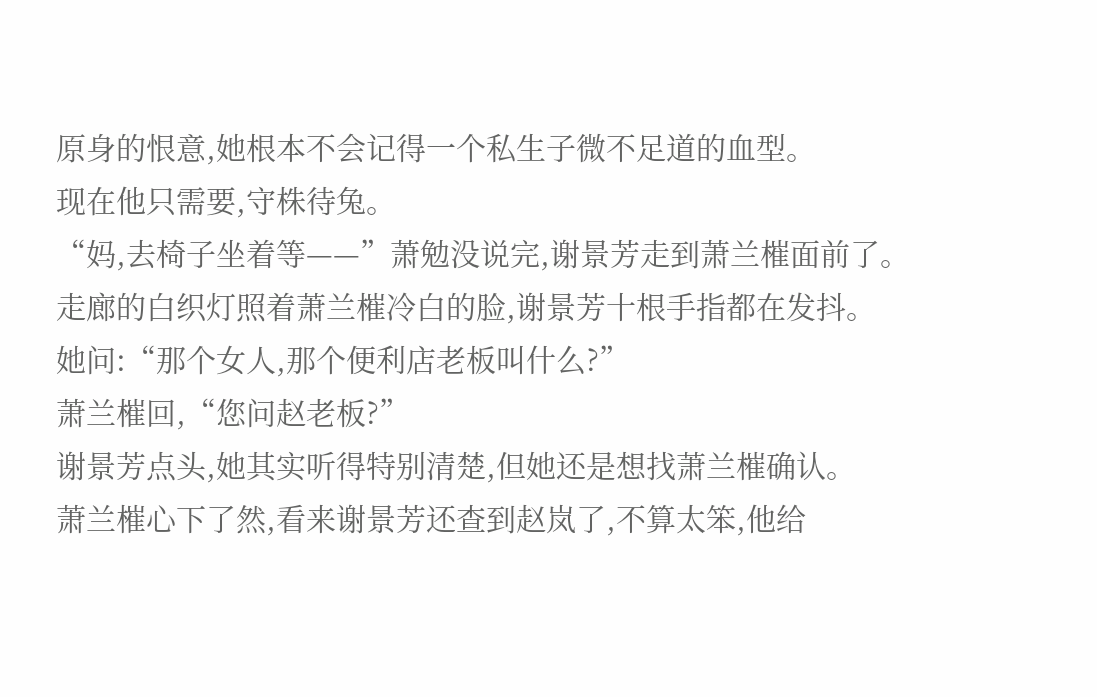原身的恨意,她根本不会记得一个私生子微不足道的血型。
现在他只需要,守株待兔。
“妈,去椅子坐着等——”萧勉没说完,谢景芳走到萧兰槯面前了。
走廊的白织灯照着萧兰槯冷白的脸,谢景芳十根手指都在发抖。
她问:“那个女人,那个便利店老板叫什么?”
萧兰槯回,“您问赵老板?”
谢景芳点头,她其实听得特别清楚,但她还是想找萧兰槯确认。
萧兰槯心下了然,看来谢景芳还查到赵岚了,不算太笨,他给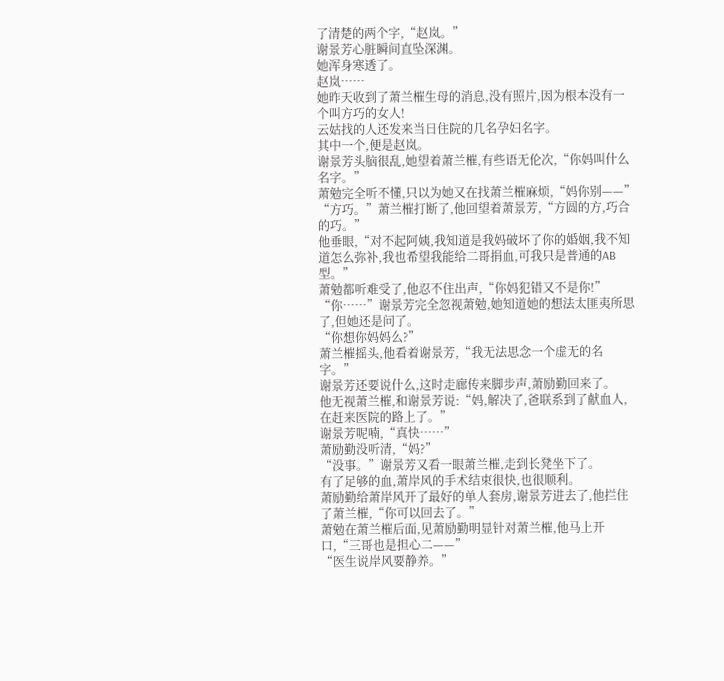了清楚的两个字,“赵岚。”
谢景芳心脏瞬间直坠深渊。
她浑身寒透了。
赵岚……
她昨天收到了萧兰槯生母的消息,没有照片,因为根本没有一个叫方巧的女人!
云姑找的人还发来当日住院的几名孕妇名字。
其中一个,便是赵岚。
谢景芳头脑很乱,她望着萧兰槯,有些语无伦次,“你妈叫什么名字。”
萧勉完全听不懂,只以为她又在找萧兰槯麻烦,“妈你别——”
“方巧。”萧兰槯打断了,他回望着萧景芳,“方圆的方,巧合的巧。”
他垂眼,“对不起阿姨,我知道是我妈破坏了你的婚姻,我不知道怎么弥补,我也希望我能给二哥捐血,可我只是普通的AB型。”
萧勉都听难受了,他忍不住出声,“你妈犯错又不是你!”
“你……”谢景芳完全忽视萧勉,她知道她的想法太匪夷所思了,但她还是问了。
“你想你妈妈么?”
萧兰槯摇头,他看着谢景芳,“我无法思念一个虚无的名字。”
谢景芳还要说什么,这时走廊传来脚步声,萧励勤回来了。
他无视萧兰槯,和谢景芳说:“妈,解决了,爸联系到了献血人,在赶来医院的路上了。”
谢景芳呢喃,“真快……”
萧励勤没听清,“妈?”
“没事。”谢景芳又看一眼萧兰槯,走到长凳坐下了。
有了足够的血,萧岸风的手术结束很快,也很顺利。
萧励勤给萧岸风开了最好的单人套房,谢景芳进去了,他拦住了萧兰槯,“你可以回去了。”
萧勉在萧兰槯后面,见萧励勤明显针对萧兰槯,他马上开口,“三哥也是担心二——”
“医生说岸风要静养。”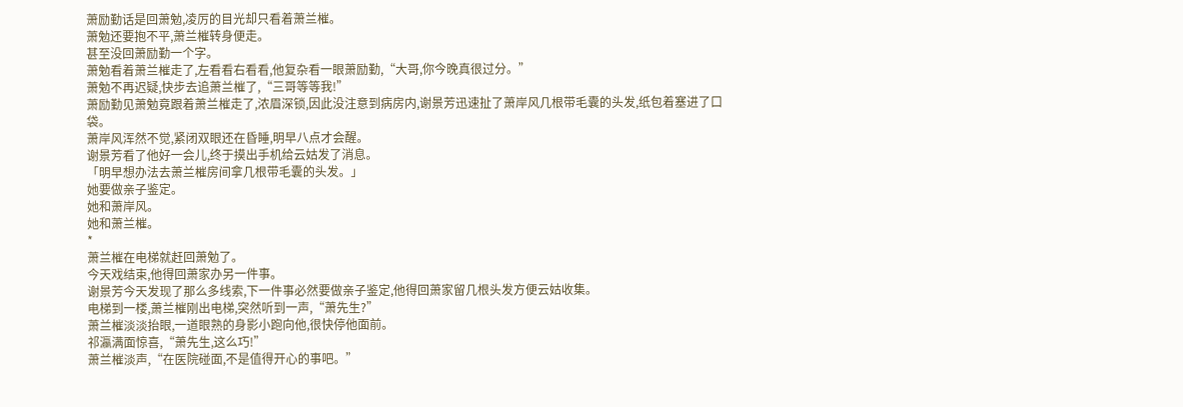萧励勤话是回萧勉,凌厉的目光却只看着萧兰槯。
萧勉还要抱不平,萧兰槯转身便走。
甚至没回萧励勤一个字。
萧勉看着萧兰槯走了,左看看右看看,他复杂看一眼萧励勤,“大哥,你今晚真很过分。”
萧勉不再迟疑,快步去追萧兰槯了,“三哥等等我!”
萧励勤见萧勉竟跟着萧兰槯走了,浓眉深锁,因此没注意到病房内,谢景芳迅速扯了萧岸风几根带毛囊的头发,纸包着塞进了口袋。
萧岸风浑然不觉,紧闭双眼还在昏睡,明早八点才会醒。
谢景芳看了他好一会儿,终于摸出手机给云姑发了消息。
「明早想办法去萧兰槯房间拿几根带毛囊的头发。」
她要做亲子鉴定。
她和萧岸风。
她和萧兰槯。
*
萧兰槯在电梯就赶回萧勉了。
今天戏结束,他得回萧家办另一件事。
谢景芳今天发现了那么多线索,下一件事必然要做亲子鉴定,他得回萧家留几根头发方便云姑收集。
电梯到一楼,萧兰槯刚出电梯,突然听到一声,“萧先生?”
萧兰槯淡淡抬眼,一道眼熟的身影小跑向他,很快停他面前。
祁瀛满面惊喜,“萧先生,这么巧!”
萧兰槯淡声,“在医院碰面,不是值得开心的事吧。”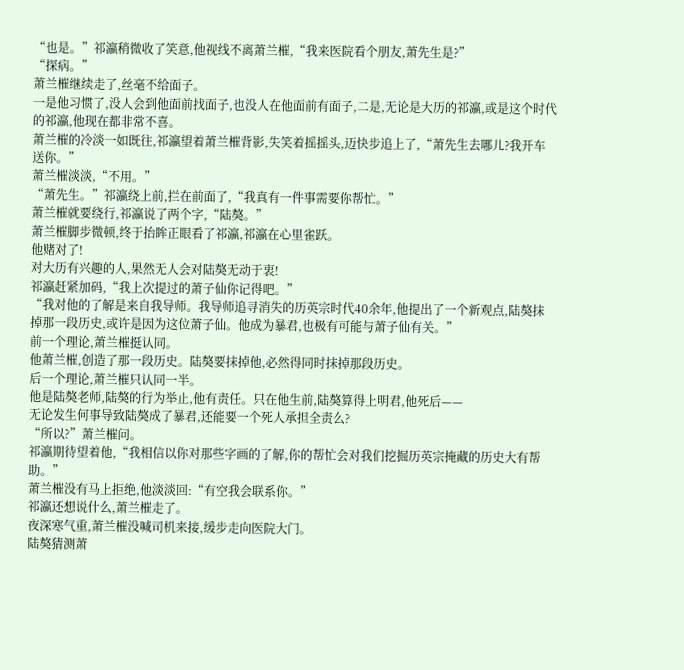“也是。”祁瀛稍微收了笑意,他视线不离萧兰槯,“我来医院看个朋友,萧先生是?”
“探病。”
萧兰槯继续走了,丝毫不给面子。
一是他习惯了,没人会到他面前找面子,也没人在他面前有面子,二是,无论是大历的祁瀛,或是这个时代的祁瀛,他现在都非常不喜。
萧兰槯的冷淡一如既往,祁瀛望着萧兰槯背影,失笑着摇摇头,迈快步追上了,“萧先生去哪儿?我开车送你。”
萧兰槯淡淡,“不用。”
“萧先生。”祁瀛绕上前,拦在前面了,“我真有一件事需要你帮忙。”
萧兰槯就要绕行,祁瀛说了两个字,“陆獒。”
萧兰槯脚步微顿,终于抬眸正眼看了祁瀛,祁瀛在心里雀跃。
他赌对了!
对大历有兴趣的人,果然无人会对陆獒无动于衷!
祁瀛赶紧加码,“我上次提过的萧子仙你记得吧。”
“我对他的了解是来自我导师。我导师追寻消失的历英宗时代40余年,他提出了一个新观点,陆獒抹掉那一段历史,或许是因为这位萧子仙。他成为暴君,也极有可能与萧子仙有关。”
前一个理论,萧兰槯挺认同。
他萧兰槯,创造了那一段历史。陆獒要抹掉他,必然得同时抹掉那段历史。
后一个理论,萧兰槯只认同一半。
他是陆獒老师,陆獒的行为举止,他有责任。只在他生前,陆獒算得上明君,他死后——
无论发生何事导致陆獒成了暴君,还能要一个死人承担全责么?
“所以?”萧兰槯问。
祁瀛期待望着他,“我相信以你对那些字画的了解,你的帮忙会对我们挖掘历英宗掩藏的历史大有帮助。”
萧兰槯没有马上拒绝,他淡淡回:“有空我会联系你。”
祁瀛还想说什么,萧兰槯走了。
夜深寒气重,萧兰槯没喊司机来接,缓步走向医院大门。
陆獒猜测萧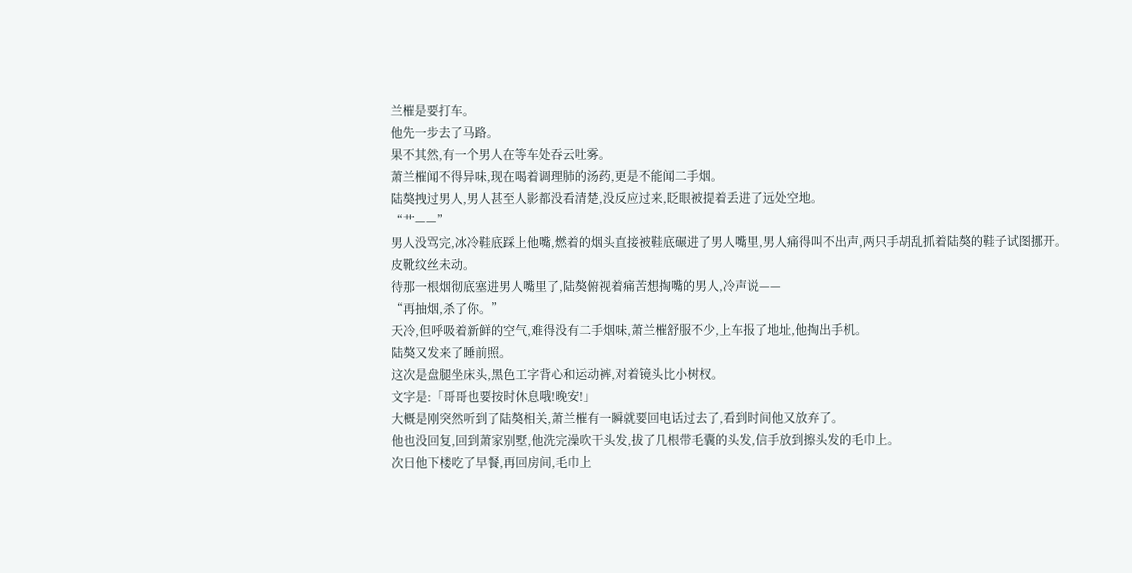兰槯是要打车。
他先一步去了马路。
果不其然,有一个男人在等车处吞云吐雾。
萧兰槯闻不得异味,现在喝着调理肺的汤药,更是不能闻二手烟。
陆獒拽过男人,男人甚至人影都没看清楚,没反应过来,眨眼被提着丢进了远处空地。
“艹——”
男人没骂完,冰冷鞋底踩上他嘴,燃着的烟头直接被鞋底碾进了男人嘴里,男人痛得叫不出声,两只手胡乱抓着陆獒的鞋子试图挪开。
皮靴纹丝未动。
待那一根烟彻底塞进男人嘴里了,陆獒俯视着痛苦想掏嘴的男人,冷声说——
“再抽烟,杀了你。”
天冷,但呼吸着新鲜的空气,难得没有二手烟味,萧兰槯舒服不少,上车报了地址,他掏出手机。
陆獒又发来了睡前照。
这次是盘腿坐床头,黑色工字背心和运动裤,对着镜头比小树杈。
文字是:「哥哥也要按时休息哦!晚安!」
大概是刚突然听到了陆獒相关,萧兰槯有一瞬就要回电话过去了,看到时间他又放弃了。
他也没回复,回到萧家别墅,他洗完澡吹干头发,拔了几根带毛囊的头发,信手放到擦头发的毛巾上。
次日他下楼吃了早餐,再回房间,毛巾上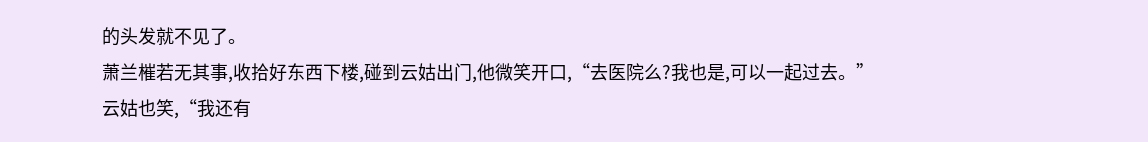的头发就不见了。
萧兰槯若无其事,收拾好东西下楼,碰到云姑出门,他微笑开口,“去医院么?我也是,可以一起过去。”
云姑也笑,“我还有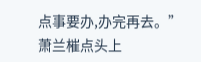点事要办,办完再去。”
萧兰槯点头上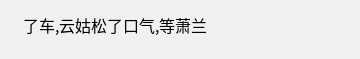了车,云姑松了口气,等萧兰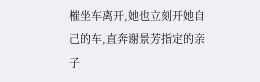槯坐车离开,她也立刻开她自己的车,直奔谢景芳指定的亲子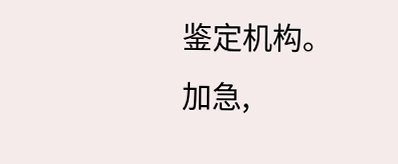鉴定机构。
加急,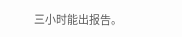三小时能出报告。